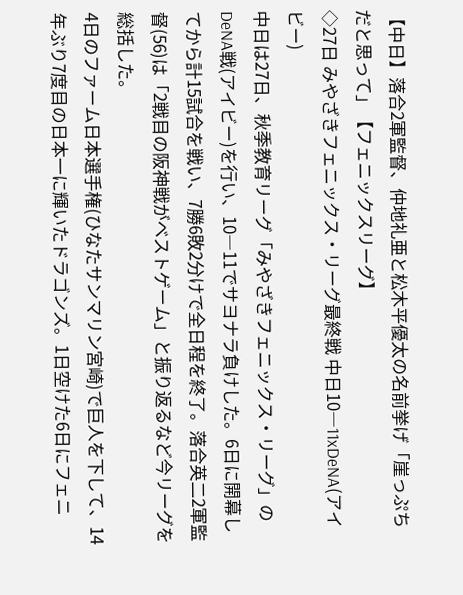【中日】落合2軍監督、仲地礼亜と松木平優太の名前挙げ「崖っぷちだと思って」【フェニックスリーグ】
◇27日 みやざきフェニックス・リーグ最終戦 中日10―11xDeNA(アイビー)
中日は27日、秋季教育リーグ「みやざきフェニックス・リーグ」のDeNA戦(アイビー)を行い、10―11でサヨナラ負けした。6日に開幕してから計15試合を戦い、7勝6敗2分けで全日程を終了。落合英二2軍監督(56)は「2戦目の阪神戦がベストゲーム」と振り返るなど今リーグを総括した。
4日のファーム日本選手権(ひなたサンマリン宮崎)で巨人を下して、14年ぶり7度目の日本一に輝いたドラゴンズ。1日空けた6日にフェニ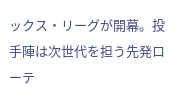ックス・リーグが開幕。投手陣は次世代を担う先発ローテ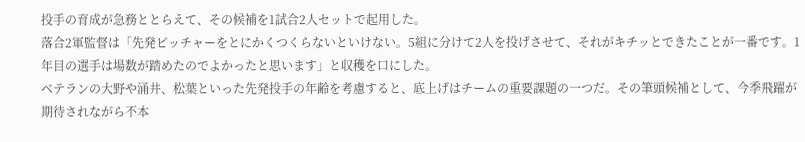投手の育成が急務ととらえて、その候補を1試合2人セットで起用した。
落合2軍監督は「先発ピッチャーをとにかくつくらないといけない。5組に分けて2人を投げさせて、それがキチッとできたことが一番です。1年目の選手は場数が踏めたのでよかったと思います」と収穫を口にした。
ベテランの大野や涌井、松葉といった先発投手の年齢を考慮すると、底上げはチームの重要課題の一つだ。その筆頭候補として、今季飛躍が期待されながら不本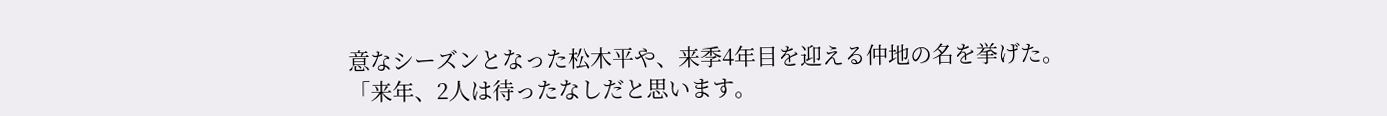意なシーズンとなった松木平や、来季4年目を迎える仲地の名を挙げた。
「来年、2人は待ったなしだと思います。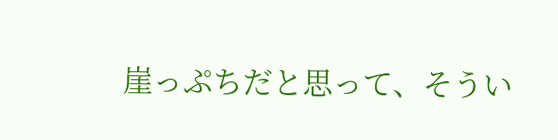崖っぷちだと思って、そうい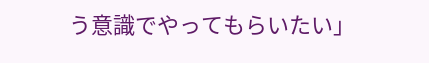う意識でやってもらいたい」